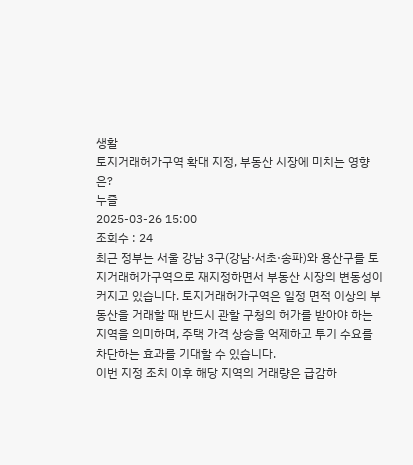생활
토지거래허가구역 확대 지정, 부동산 시장에 미치는 영향은?
누즐
2025-03-26 15:00
조회수 : 24
최근 정부는 서울 강남 3구(강남·서초·송파)와 용산구를 토지거래허가구역으로 재지정하면서 부동산 시장의 변동성이 커지고 있습니다. 토지거래허가구역은 일정 면적 이상의 부동산을 거래할 때 반드시 관할 구청의 허가를 받아야 하는 지역을 의미하며, 주택 가격 상승을 억제하고 투기 수요를 차단하는 효과를 기대할 수 있습니다.
이번 지정 조치 이후 해당 지역의 거래량은 급감하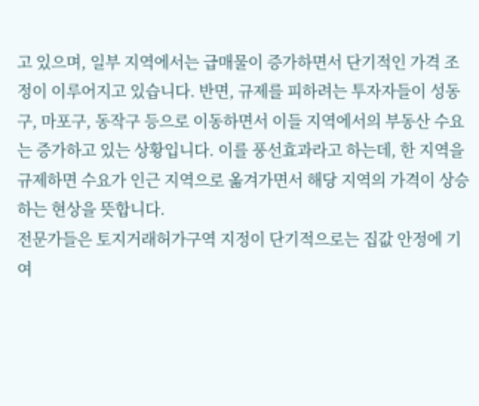고 있으며, 일부 지역에서는 급매물이 증가하면서 단기적인 가격 조정이 이루어지고 있습니다. 반면, 규제를 피하려는 투자자들이 성동구, 마포구, 동작구 등으로 이동하면서 이들 지역에서의 부동산 수요는 증가하고 있는 상황입니다. 이를 풍선효과라고 하는데, 한 지역을 규제하면 수요가 인근 지역으로 옮겨가면서 해당 지역의 가격이 상승하는 현상을 뜻합니다.
전문가들은 토지거래허가구역 지정이 단기적으로는 집값 안정에 기여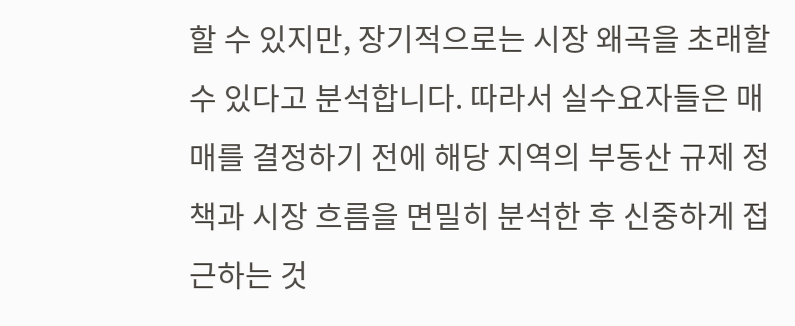할 수 있지만, 장기적으로는 시장 왜곡을 초래할 수 있다고 분석합니다. 따라서 실수요자들은 매매를 결정하기 전에 해당 지역의 부동산 규제 정책과 시장 흐름을 면밀히 분석한 후 신중하게 접근하는 것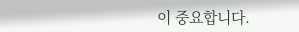이 중요합니다.